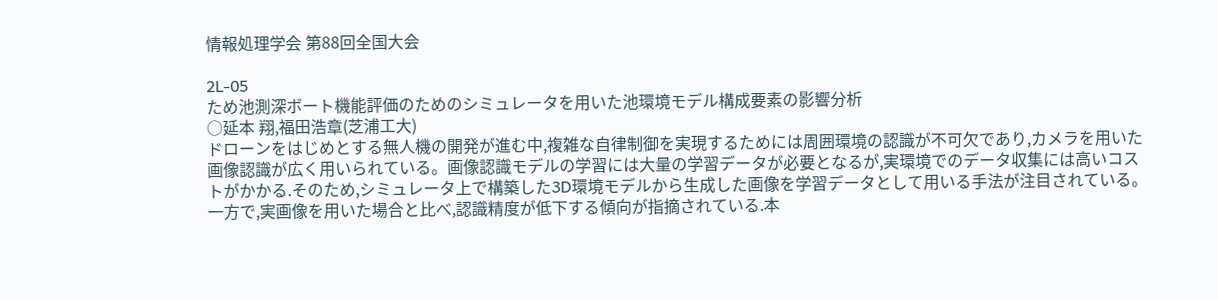情報処理学会 第88回全国大会

2L-05
ため池測深ボート機能評価のためのシミュレータを用いた池環境モデル構成要素の影響分析
○延本 翔,福田浩章(芝浦工大)
ドローンをはじめとする無人機の開発が進む中,複雑な自律制御を実現するためには周囲環境の認識が不可欠であり,カメラを用いた画像認識が広く用いられている。画像認識モデルの学習には大量の学習データが必要となるが,実環境でのデータ収集には高いコストがかかる.そのため,シミュレータ上で構築した3D環境モデルから生成した画像を学習データとして用いる手法が注目されている。一方で,実画像を用いた場合と比べ,認識精度が低下する傾向が指摘されている.本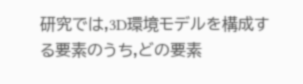研究では,3D環境モデルを構成する要素のうち,どの要素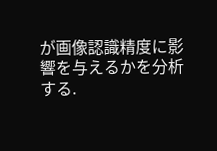が画像認識精度に影響を与えるかを分析する.